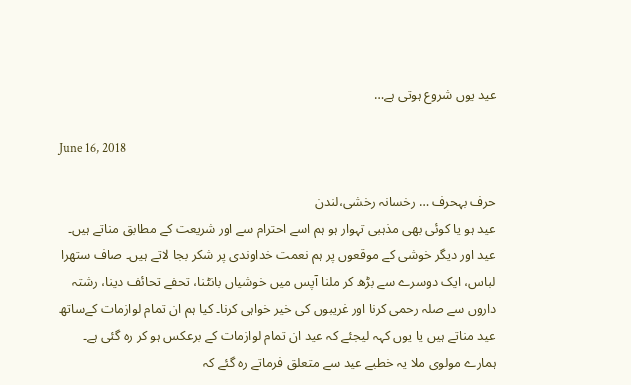عید یوں شروع ہوتی ہے…

June 16, 2018

حرف بہحرف … رخسانہ رخشی،لندن
عید ہو یا کوئی بھی مذہبی تہوار ہو ہم اسے احترام سے اور شریعت کے مطابق مناتے ہیں۔ عید اور دیگر خوشی کے موقعوں پر ہم نعمت خداوندی پر شکر بجا لاتے ہیں۔ صاف ستھرا لباس، ایک دوسرے سے بڑھ کر ملنا آپس میں خوشیاں بانٹنا، تحفے تحائف دینا، رشتہ داروں سے صلہ رحمی کرنا اور غریبوں کی خیر خواہی کرنا۔ کیا ہم ان تمام لوازمات کےساتھ عید مناتے ہیں یا یوں کہہ لیجئے کہ عید ان تمام لوازمات کے برعکس ہو کر رہ گئی ہے۔ ہمارے مولوی ملا یہ خطبے عید سے متعلق فرماتے رہ گئے کہ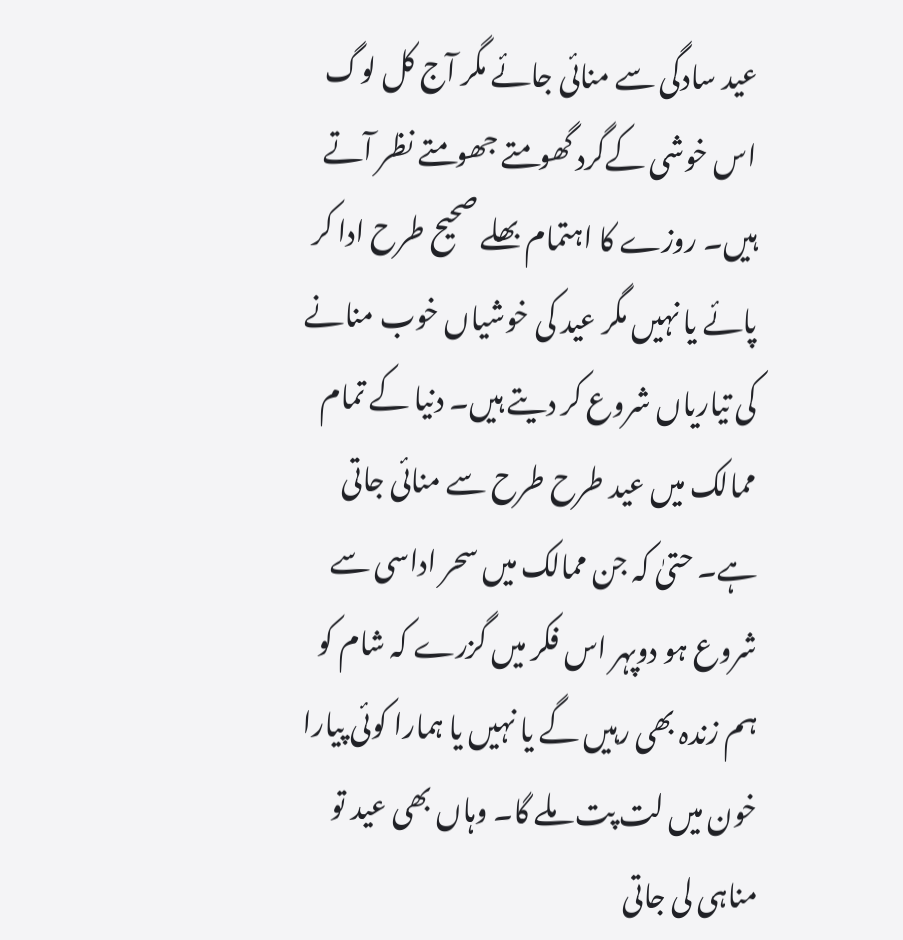عید سادگی سے منائی جائے مگر آج کل لوگ اس خوشی کےگرد گھومتے جھومتے نظر آتے ہیں۔ روزے کا اہتمام بھلے صحیح طرح ادا کر پائے یا نہیں مگر عید کی خوشیاں خوب منانے کی تیاریاں شروع کر دیتے ہیں۔ دنیا کے تمام ممالک میں عید طرح طرح سے منائی جاتی ہے۔ حتیٰ کہ جن ممالک میں سحر اداسی سے شروع ہو دوپہر اس فکر میں گزرے کہ شام کو ہم زندہ بھی رہیں گے یا نہیں یا ہمارا کوئی پیارا خون میں لت پت ملے گا۔ وہاں بھی عید تو مناہی لی جاتی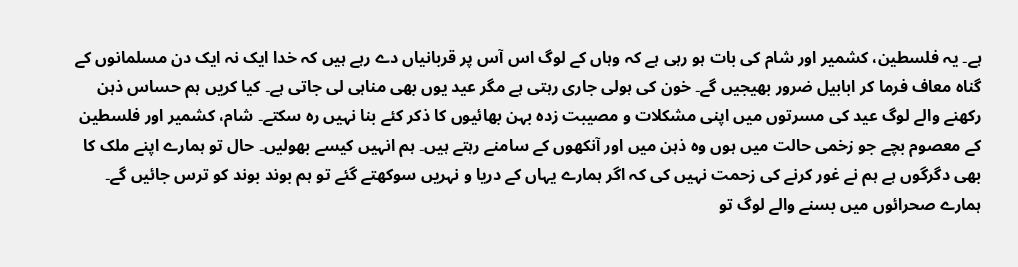ہے۔ یہ فلسطین، کشمیر اور شام کی بات ہو رہی ہے کہ وہاں کے لوگ اس آس پر قربانیاں دے رہے ہیں کہ خدا ایک نہ ایک دن مسلمانوں کے گناہ معاف فرما کر ابابیل ضرور بھیجیں گے۔ خون کی ہولی جاری رہتی ہے مگر عید یوں بھی مناہی لی جاتی ہے۔ کیا کریں ہم حساس ذہن رکھنے والے لوگ عید کی مسرتوں میں اپنی مشکلات و مصیبت زدہ بہن بھائیوں کا ذکر کئے بنا نہیں رہ سکتے۔ شام، کشمیر اور فلسطین کے معصوم بچے جو زخمی حالت میں ہوں وہ ذہن میں اور آنکھوں کے سامنے رہتے ہیں۔ ہم انہیں کیسے بھولیں۔ حال تو ہمارے اپنے ملک کا بھی دگرگوں ہے ہم نے غور کرنے کی زحمت نہیں کی کہ اگر ہمارے یہاں کے دریا و نہریں سوکھتے گئے تو ہم بوند بوند کو ترس جائیں گے۔ ہمارے صحرائوں میں بسنے والے لوگ تو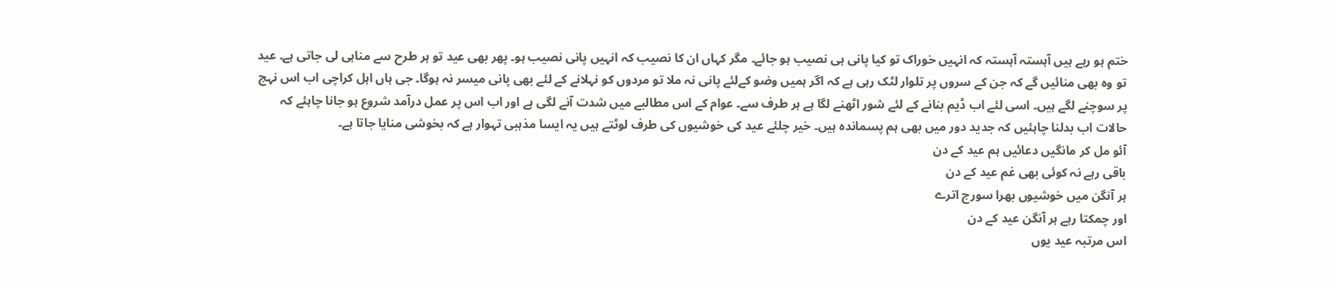ختم ہو رہے ہیں آہستہ آہستہ کہ انہیں خوراک تو کیا پانی ہی نصیب ہو جائے۔ مگر کہاں ان کا نصیب کہ انہیں پانی نصیب ہو۔ پھر بھی عید تو ہر طرح سے مناہی لی جاتی ہے۔ عید تو وہ بھی منائیں گے کہ جن کے سروں پر تلوار لٹک رہی ہے کہ اگر ہمیں وضو کےلئے پانی نہ ملا تو مردوں کو نہلانے کے لئے بھی پانی میسر نہ ہوگا۔ جی ہاں اہل کراچی اب اس نہج پر سوچنے لگے ہیں۔ اسی لئے اب ڈیم بنانے کے لئے شور اٹھنے لگا ہے ہر طرف سے۔ عوام کے اس مطالبے میں شدت آنے لگی ہے اور اب اس پر عمل درآمد شروع ہو جانا چاہئے کہ حالات اب بدلنا چاہئیں کہ جدید دور میں بھی ہم پسماندہ ہیں۔ خیر چلئے عید کی خوشیوں کی طرف لوٹتے ہیں یہ ایسا مذہبی تہوار ہے کہ بخوشی منایا جاتا ہے۔
آئو مل کر مانگیں دعائیں ہم عید کے دن
باقی رہے نہ کوئی بھی غم عید کے دن
ہر آنگن میں خوشیوں بھرا سورج اترے
اور چمکتا رہے ہر آنگن عید کے دن
اس مرتبہ عید یوں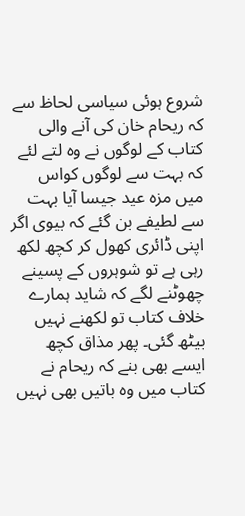شروع ہوئی سیاسی لحاظ سے کہ ریحام خان کی آنے والی کتاب کے لوگوں نے وہ لتے لئے کہ بہت سے لوگوں کواس میں مزہ عید جیسا آیا بہت سے لطیفے بن گئے کہ بیوی اگر اپنی ڈائری کھول کر کچھ لکھ رہی ہے تو شوہروں کے پسینے چھوٹنے لگے کہ شاید ہمارے خلاف کتاب تو لکھنے نہیں بیٹھ گئی۔ پھر مذاق کچھ ایسے بھی بنے کہ ریحام نے کتاب میں وہ باتیں بھی نہیں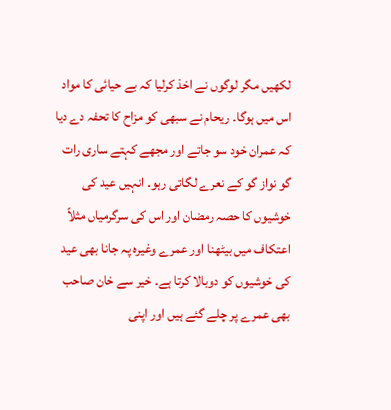لکھیں مگر لوگوں نے اخذ کرلیا کہ بے حیائی کا مواد اس میں ہوگا۔ ریحام نے سبھی کو مزاح کا تحفہ دے دیا کہ عمران خود سو جاتے اور مجھے کہتے ساری رات گو نواز گو کے نعرے لگاتی رہو۔ انہیں عید کی خوشیوں کا حصہ رمضان اور اس کی سرگرمیاں مثلاً اعتکاف میں بیٹھنا اور عمرے وغیرہ پہ جانا بھی عید کی خوشیوں کو دوبالا کرتا ہے۔ خیر سے خان صاحب بھی عمرے پر چلے گئے ہیں اور اپنی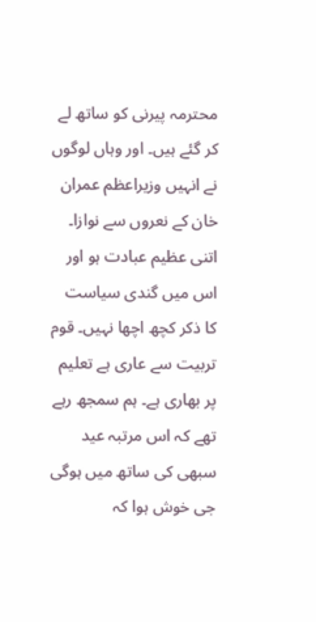محترمہ پیرنی کو ساتھ لے کر گئے ہیں۔ اور وہاں لوگوں نے انہیں وزیراعظم عمران خان کے نعروں سے نوازا۔ اتنی عظیم عبادت ہو اور اس میں گندی سیاست کا ذکر کچھ اچھا نہیں۔ قوم تربیت سے عاری ہے تعلیم پر بھاری ہے۔ ہم سمجھ رہے تھے کہ اس مرتبہ عید سبھی کی ساتھ میں ہوگی جی خوش ہوا کہ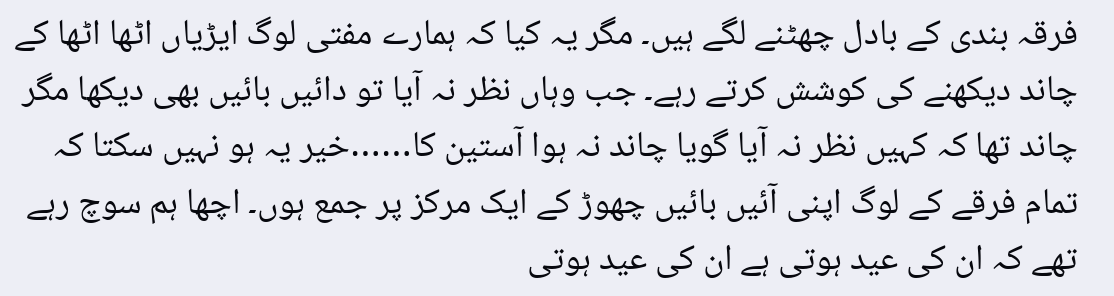فرقہ بندی کے بادل چھٹنے لگے ہیں۔ مگر یہ کیا کہ ہمارے مفتی لوگ ایڑیاں اٹھا اٹھا کے چاند دیکھنے کی کوشش کرتے رہے۔ جب وہاں نظر نہ آیا تو دائیں بائیں بھی دیکھا مگر چاند تھا کہ کہیں نظر نہ آیا گویا چاند نہ ہوا آستین کا……خیر یہ ہو نہیں سکتا کہ تمام فرقے کے لوگ اپنی آئیں بائیں چھوڑ کے ایک مرکز پر جمع ہوں۔ اچھا ہم سوچ رہے تھے کہ ان کی عید ہوتی ہے ان کی عید ہوتی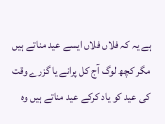ہے یہ کہ فلاں فلاں ایسے عید مناتے ہیں مگر کچھ لوگ آج کل پرانے یا گزرے وقت کی عید کو یاد کرکے عید مناتے ہیں وہ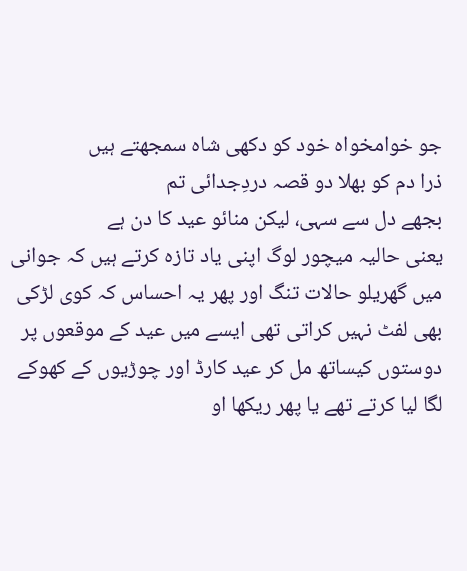جو خوامخواہ خود کو دکھی شاہ سمجھتے ہیں
ذرا دم کو بھلا دو قصہ دردِجدائی تم
بجھے دل سے سہی، لیکن منائو عید کا دن ہے
یعنی حالیہ میچور لوگ اپنی یاد تازہ کرتے ہیں کہ جوانی میں گھریلو حالات تنگ اور پھر یہ احساس کہ کوی لڑکی بھی لفٹ نہیں کراتی تھی ایسے میں عید کے موقعوں پر دوستوں کیساتھ مل کر عید کارڈ اور چوڑیوں کے کھوکے لگا لیا کرتے تھے یا پھر ریکھا او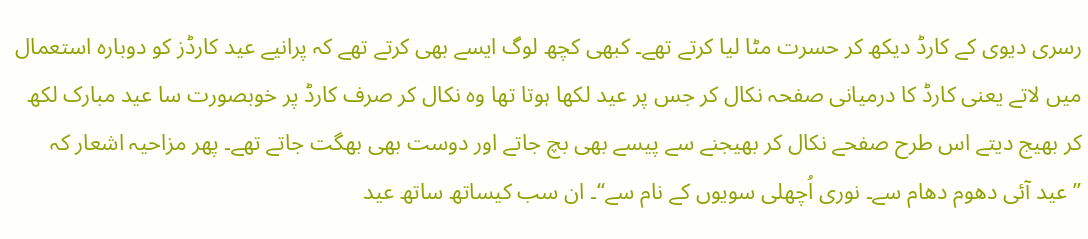رسری دیوی کے کارڈ دیکھ کر حسرت مٹا لیا کرتے تھے۔ کبھی کچھ لوگ ایسے بھی کرتے تھے کہ پرانیے عید کارڈز کو دوبارہ استعمال میں لاتے یعنی کارڈ کا درمیانی صفحہ نکال کر جس پر عید لکھا ہوتا تھا وہ نکال کر صرف کارڈ پر خوبصورت سا عید مبارک لکھ کر بھیج دیتے اس طرح صفحے نکال کر بھیجنے سے پیسے بھی بچ جاتے اور دوست بھی بھگت جاتے تھے۔ پھر مزاحیہ اشعار کہ ’’عید آئی دھوم دھام سے۔ نوری اُچھلی سویوں کے نام سے‘‘۔ ان سب کیساتھ ساتھ عید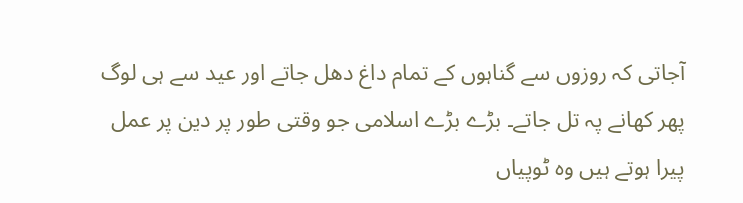آجاتی کہ روزوں سے گناہوں کے تمام داغ دھل جاتے اور عید سے ہی لوگ پھر کھانے پہ تل جاتے۔ بڑے بڑے اسلامی جو وقتی طور پر دین پر عمل پیرا ہوتے ہیں وہ ٹوپیاں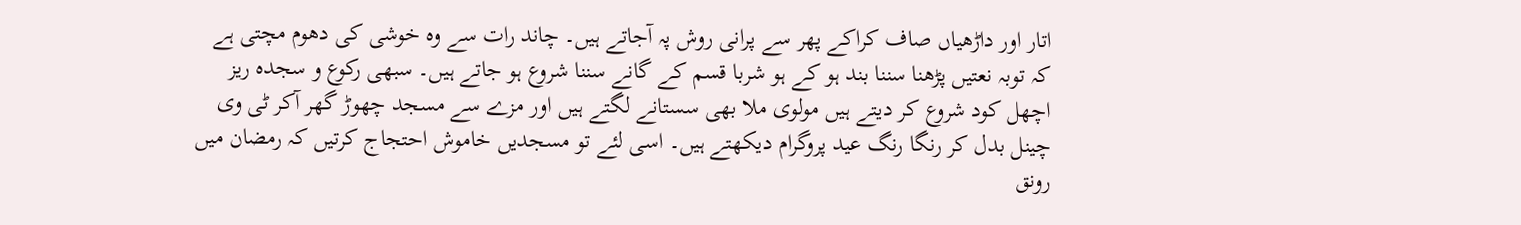اتار اور داڑھیاں صاف کراکے پھر سے پرانی روش پہ آجاتے ہیں۔ چاند رات سے وہ خوشی کی دھوم مچتی ہے کہ توبہ نعتیں پڑھنا سننا بند ہو کے ہو شربا قسم کے گانے سننا شروع ہو جاتے ہیں۔ سبھی رکوع و سجدہ ریز اچھل کود شروع کر دیتے ہیں مولوی ملا بھی سستانے لگتے ہیں اور مزے سے مسجد چھوڑ گھر آکر ٹی وی چینل بدل کر رنگا رنگ عید پروگرام دیکھتے ہیں۔ اسی لئے تو مسجدیں خاموش احتجاج کرتیں کہ رمضان میں رونق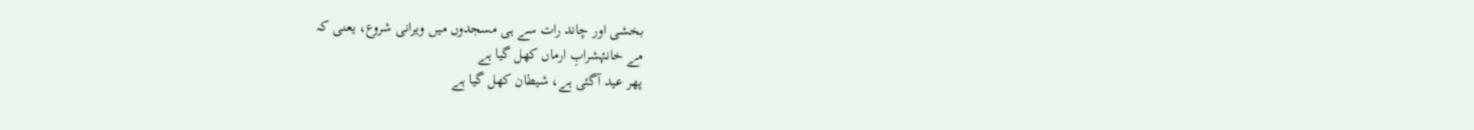بخشی اور چاند رات سے ہی مسجدوں میں ویرانی شروع، یعنی کہ
مے خانۂشرابِ ارماں کھل گیا ہے
پھر عید آگئی ہے، شیطان کھل گیا ہے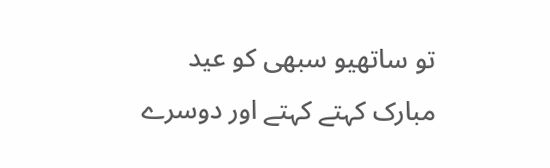تو ساتھیو سبھی کو عید مبارک کہتے کہتے اور دوسرے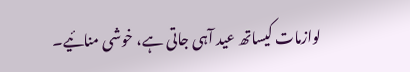لوازمات کیساتھ عید آہی جاتی ہے، خوشی منائیے۔